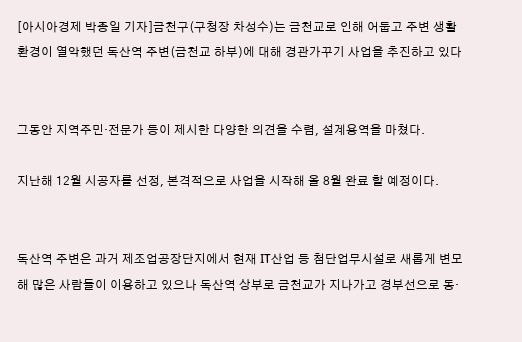[아시아경제 박종일 기자]금천구(구청장 차성수)는 금천교로 인해 어둡고 주변 생활환경이 열악했던 독산역 주변(금천교 하부)에 대해 경관가꾸기 사업을 추진하고 있다


그동안 지역주민·전문가 등이 제시한 다양한 의견을 수렴, 설계용역을 마쳤다.

지난해 12월 시공자를 선정, 본격적으로 사업을 시작해 올 8월 완료 할 예정이다.


독산역 주변은 과거 제조업공장단지에서 현재 IT산업 등 첨단업무시설로 새롭게 변모해 많은 사람들이 이용하고 있으나 독산역 상부로 금천교가 지나가고 경부선으로 동·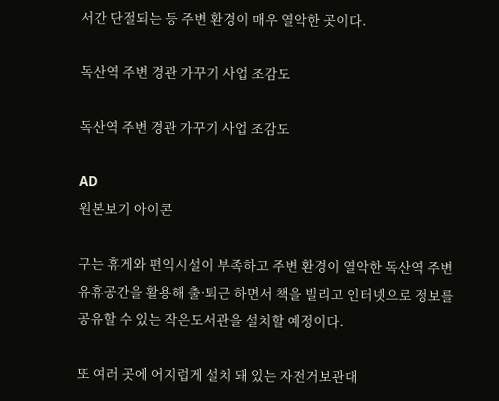서간 단절되는 등 주변 환경이 매우 열악한 곳이다.

독산역 주변 경관 가꾸기 사업 조감도

독산역 주변 경관 가꾸기 사업 조감도

AD
원본보기 아이콘

구는 휴게와 편익시설이 부족하고 주변 환경이 열악한 독산역 주변 유휴공간을 활용해 출·퇴근 하면서 책을 빌리고 인터넷으로 정보를 공유할 수 있는 작은도서관을 설치할 예정이다.

또 여러 곳에 어지럽게 설치 돼 있는 자전거보관대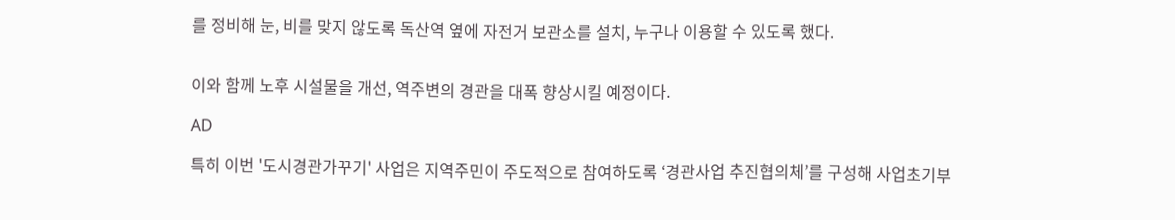를 정비해 눈, 비를 맞지 않도록 독산역 옆에 자전거 보관소를 설치, 누구나 이용할 수 있도록 했다.


이와 함께 노후 시설물을 개선, 역주변의 경관을 대폭 향상시킬 예정이다.

AD

특히 이번 '도시경관가꾸기' 사업은 지역주민이 주도적으로 참여하도록 ‘경관사업 추진협의체’를 구성해 사업초기부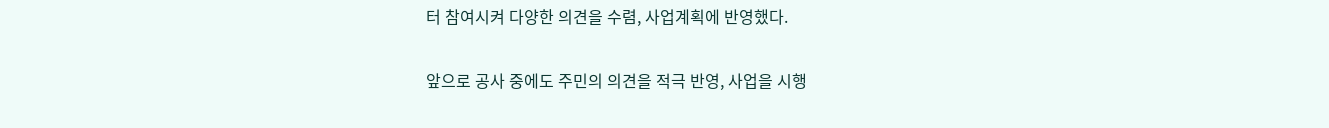터 참여시켜 다양한 의견을 수렴, 사업계획에 반영했다.


앞으로 공사 중에도 주민의 의견을 적극 반영, 사업을 시행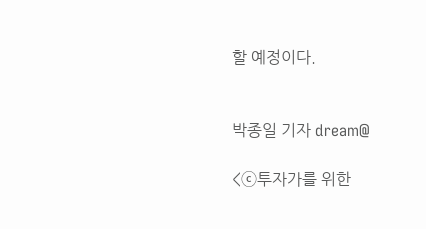할 예정이다.


박종일 기자 dream@

<ⓒ투자가를 위한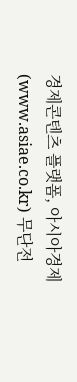경제콘텐츠 플랫폼, 아시아경제(www.asiae.co.kr) 무단전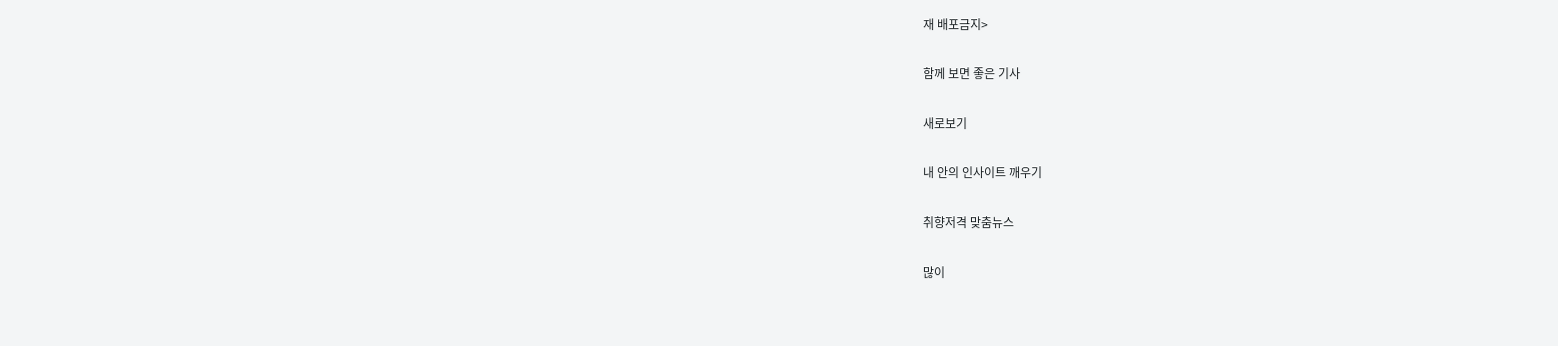재 배포금지>

함께 보면 좋은 기사

새로보기

내 안의 인사이트 깨우기

취향저격 맞춤뉴스

많이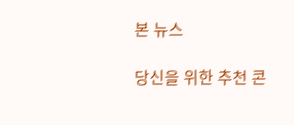본 뉴스

당신을 위한 추천 콘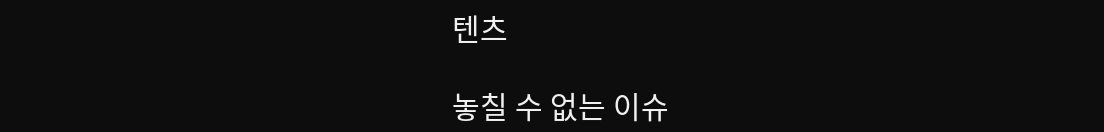텐츠

놓칠 수 없는 이슈